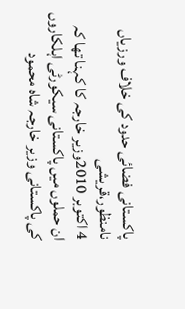پاکستانی فضائی حدود کی خلاف ورزیاں نامنظور،قریشی
4 اکتوبر 2010وزیر خارجہ کا کہنا تھا کہ ان حملوں میں پاکستانی سیکورٹی اہلکاروں کی پاکستانی وزیر خارجہ شاہ محمود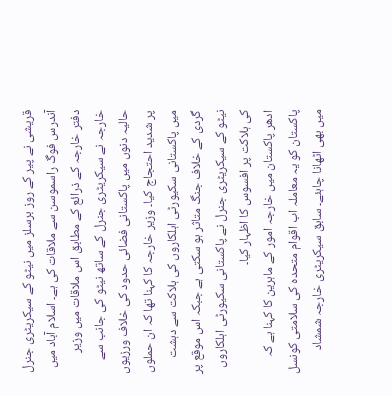قریشی نے پیر کے روز برسلز میں نیٹو کے سیکریٹری جنرل آندرس فوگ راسموسن سے ملاقات کی ہے۔ اسلام آباد میں دفتر خارجہ کے ذرائع کے مطابق اس ملاقات میں وزیر خارجہ نے سیکریٹری جنرل کے ساتھ نیٹو کی جانب سے حالیہ دنوں میں پاکستانی فضائی حدود کی خلاف ورزیوں پر شدید احتجاج کیا۔ وزیر خارجہ کا کہنا تھا کہ ان حملوں میں پاکستانی سکیورٹی اہلکاروں کی ہلاکت سے دہشت گردی کے خلاف جنگ متاثر ہو سکتی ہے جبکہ اس موقع پر نیٹو کے سیکریٹری جنرل نے پاکستانی سکیورٹی اہلکاروں کی ہلاکت پر افسوس کا اظہار کیا۔
ادھر پاکستان میں خارجہ امور کے ماہرین کا کہنا ہے کہ پاکستان کو یہ معاملہ اب اقوام متحدہ کی سلامتی کونسل میں بھی اٹھانا چاہئے۔ سابق سیکریٹری خارجہ شمشاد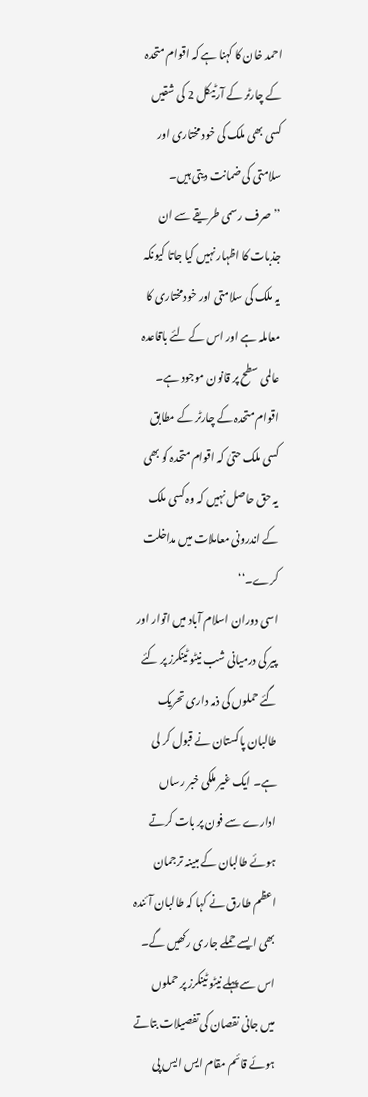احمد خان کا کہنا ہے کہ اقوام متحدہ کے چارٹر کے آرٹیکل 2 کی شقیں کسی بھی ملک کی خود مختاری اور سلامتی کی ضمانت دیتی ہیں۔
’’صرف رسمی طریقے سے ان جذبات کا اظہار نہیں کیا جاتا کیونکہ یہ ملک کی سلامتی اور خودمختاری کا معاملہ ہے اور اس کے لئے باقاعدہ عالمی سطح پر قانون موجود ہے۔ اقوام متحدہ کے چارٹر کے مطابق کسی ملک حتیٰ کہ اقوام متحدہ کو بھی یہ حق حاصل نہیں کہ وہ کسی ملک کے اندرونی معاملات میں مداخلت کرے۔‘‘
اسی دوران اسلام آباد میں اتوار اور پیر کی درمیانی شب نیٹو ٹینکرز پر کئے گئے حملوں کی ذمہ داری تحریک طالبان پاکستان نے قبول کر لی ہے۔ ایک غیر ملکی خبر رساں ادارے سے فون پر بات کرتے ہوئے طالبان کے مبینہ ترجمان اعظم طارق نے کہا کہ طالبان آئندہ بھی ایسے حملے جاری رکھیں گے۔ اس سے پہلے نیٹو ٹینکرز پر حملوں میں جانی نقصان کی تفصیلات بتاتے ہوئے قائم مقام ایس ایس پی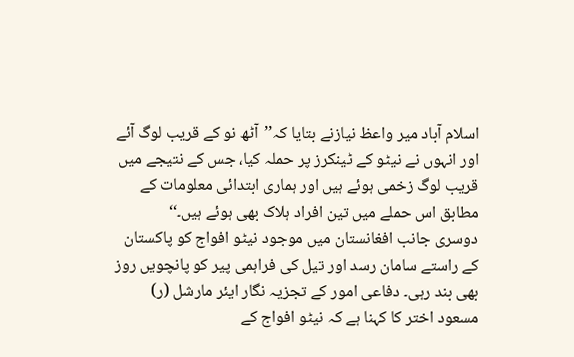اسلام آباد میر واعظ نیازنے بتایا کہ’’آٹھ نو کے قریب لوگ آئے اور انہوں نے نیٹو کے ٹینکرز پر حملہ کیا، جس کے نتیجے میں قریب لوگ زخمی ہوئے ہیں اور ہماری ابتدائی معلومات کے مطابق اس حملے میں تین افراد ہلاک بھی ہوئے ہیں۔‘‘
دوسری جانب افغانستان میں موجود نیٹو افواج کو پاکستان کے راستے سامان رسد اور تیل کی فراہمی پیر کو پانچویں روز بھی بند رہی۔ دفاعی امور کے تجزیہ نگار ایئر مارشل (ر) مسعود اختر کا کہنا ہے کہ نیٹو افواج کے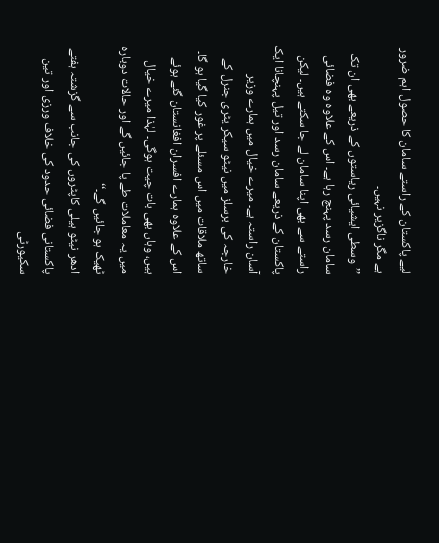لیے پاکستان کے راستے سامان کا حصول اہم ضرور ہے مگر ناگزیر نہیں۔
’’وسطی ایشیائی ریاستوں کے ذریعے بھی ان تک سامان رسد پہنچ رہا ہے۔ اس کے علاوہ وہ فضائی راستے سے بھی اپنا سامان لے جا سکتے ہیں۔ لیکن پاکستان کے ذریعے سامان رسد اور تیل پہنچانا ایک آسان راستہ ہے۔ میرے خیال میں ہمارے وزیر خارجہ کی برسلز میں نیٹو سیکر یٹری جنرل کے ساتھ ملاقات میں اس مسئلے پر غور کیا گیا ہو گا۔ اس کے علاوہ ہمارے افسران افغانستان گئے ہوئے ہیں، وہاں بھی بات چیت ہوگی۔ لہٰذا میرے خیال میں یہ معاملات طے پا جائیں گے اور حالات دوبارہ ٹھیک ہو جائیں گے۔‘‘
ادھر نیٹو ہیلی کاپٹروں کی جانب سے گزشتہ ہفتے پاکستانی فضائی حدود کی خلاف ورزی اور تین سکیورٹی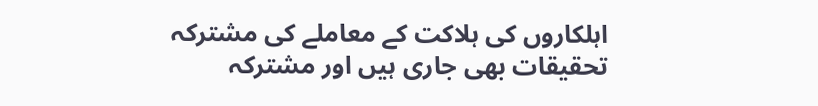اہلکاروں کی ہلاکت کے معاملے کی مشترکہ تحقیقات بھی جاری ہیں اور مشترکہ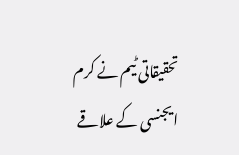تحقیقاتی ٹیم نے کرم ایجنسی کے علاقے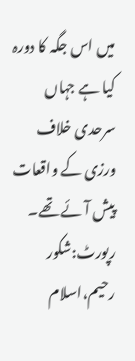میں اس جگہ کا دورہ کیا ہے جہاں سرحدی خلاف ورزی کے واقعات پیش آئے تھے۔
رپورٹ:شکور رحیم،اسلام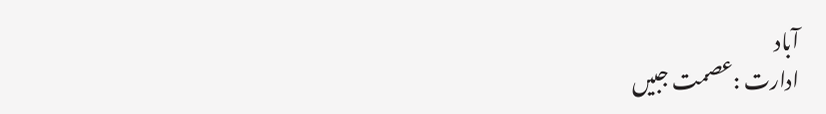آباد
ادارت :عصمت جبیں